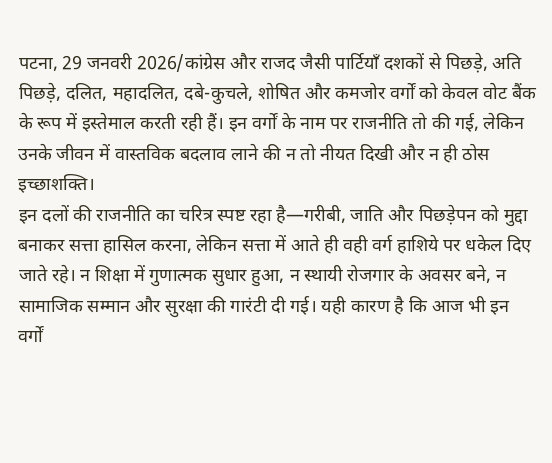पटना, 29 जनवरी 2026/कांग्रेस और राजद जैसी पार्टियाँ दशकों से पिछड़े, अति पिछड़े, दलित, महादलित, दबे-कुचले, शोषित और कमजोर वर्गों को केवल वोट बैंक के रूप में इस्तेमाल करती रही हैं। इन वर्गों के नाम पर राजनीति तो की गई, लेकिन उनके जीवन में वास्तविक बदलाव लाने की न तो नीयत दिखी और न ही ठोस इच्छाशक्ति।
इन दलों की राजनीति का चरित्र स्पष्ट रहा है—गरीबी, जाति और पिछड़ेपन को मुद्दा बनाकर सत्ता हासिल करना, लेकिन सत्ता में आते ही वही वर्ग हाशिये पर धकेल दिए जाते रहे। न शिक्षा में गुणात्मक सुधार हुआ, न स्थायी रोजगार के अवसर बने, न सामाजिक सम्मान और सुरक्षा की गारंटी दी गई। यही कारण है कि आज भी इन वर्गों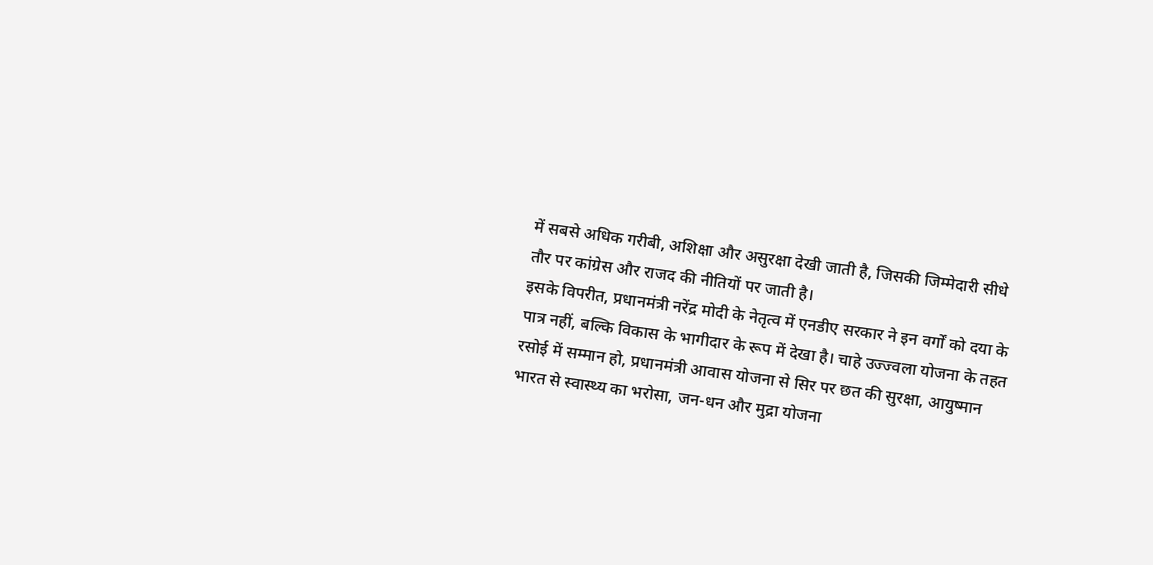में सबसे अधिक गरीबी, अशिक्षा और असुरक्षा देखी जाती है, जिसकी जिम्मेदारी सीधे तौर पर कांग्रेस और राजद की नीतियों पर जाती है।
इसके विपरीत, प्रधानमंत्री नरेंद्र मोदी के नेतृत्व में एनडीए सरकार ने इन वर्गों को दया के पात्र नहीं, बल्कि विकास के भागीदार के रूप में देखा है। चाहे उज्ज्वला योजना के तहत रसोई में सम्मान हो, प्रधानमंत्री आवास योजना से सिर पर छत की सुरक्षा, आयुष्मान भारत से स्वास्थ्य का भरोसा, जन-धन और मुद्रा योजना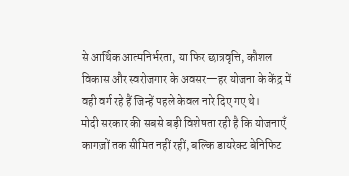से आर्थिक आत्मनिर्भरता, या फिर छात्रवृत्ति, कौशल विकास और स्वरोजगार के अवसर—हर योजना के केंद्र में वही वर्ग रहे हैं जिन्हें पहले केवल नारे दिए गए थे।
मोदी सरकार की सबसे बड़ी विशेषता रही है कि योजनाएँ कागज़ों तक सीमित नहीं रहीं, बल्कि डायरेक्ट बेनिफिट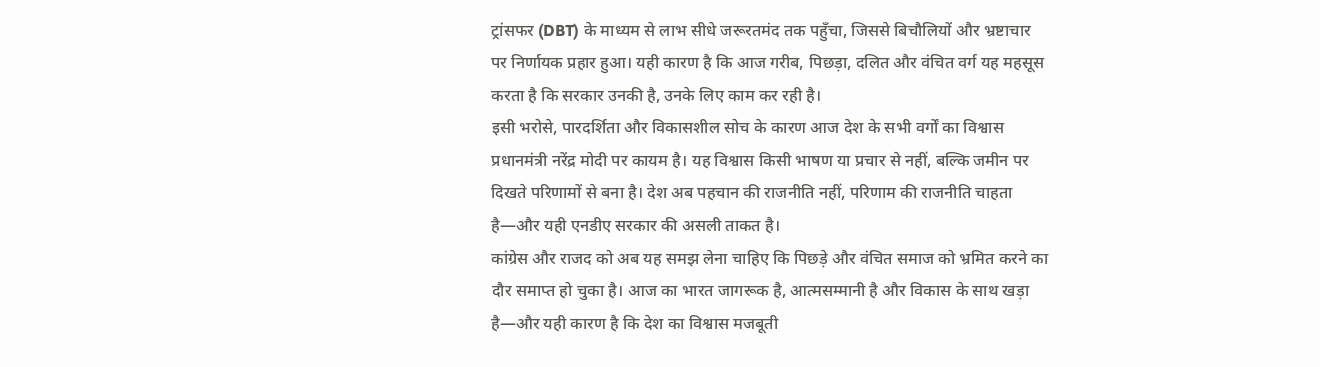ट्रांसफर (DBT) के माध्यम से लाभ सीधे जरूरतमंद तक पहुँचा, जिससे बिचौलियों और भ्रष्टाचार पर निर्णायक प्रहार हुआ। यही कारण है कि आज गरीब, पिछड़ा, दलित और वंचित वर्ग यह महसूस करता है कि सरकार उनकी है, उनके लिए काम कर रही है।
इसी भरोसे, पारदर्शिता और विकासशील सोच के कारण आज देश के सभी वर्गों का विश्वास प्रधानमंत्री नरेंद्र मोदी पर कायम है। यह विश्वास किसी भाषण या प्रचार से नहीं, बल्कि जमीन पर दिखते परिणामों से बना है। देश अब पहचान की राजनीति नहीं, परिणाम की राजनीति चाहता है—और यही एनडीए सरकार की असली ताकत है।
कांग्रेस और राजद को अब यह समझ लेना चाहिए कि पिछड़े और वंचित समाज को भ्रमित करने का दौर समाप्त हो चुका है। आज का भारत जागरूक है, आत्मसम्मानी है और विकास के साथ खड़ा है—और यही कारण है कि देश का विश्वास मजबूती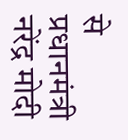से प्रधानमंत्री नरेंद्र मोदी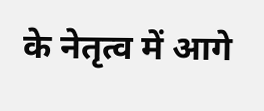के नेतृत्व में आगे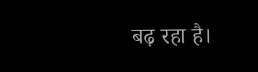बढ़ रहा है।